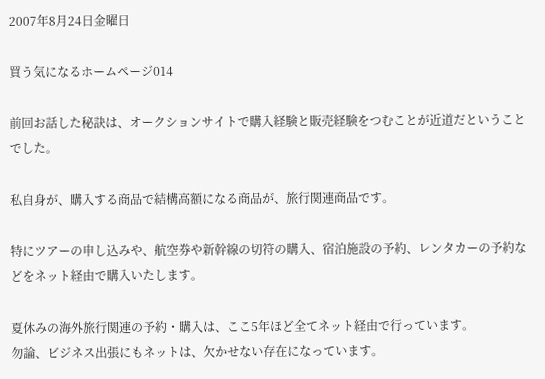2007年8月24日金曜日

買う気になるホームページ014

前回お話した秘訣は、オークションサイトで購入経験と販売経験をつむことが近道だということでした。

私自身が、購入する商品で結構高額になる商品が、旅行関連商品です。

特にツアーの申し込みや、航空券や新幹線の切符の購入、宿泊施設の予約、レンタカーの予約などをネット経由で購入いたします。

夏休みの海外旅行関連の予約・購入は、ここ5年ほど全てネット経由で行っています。
勿論、ビジネス出張にもネットは、欠かせない存在になっています。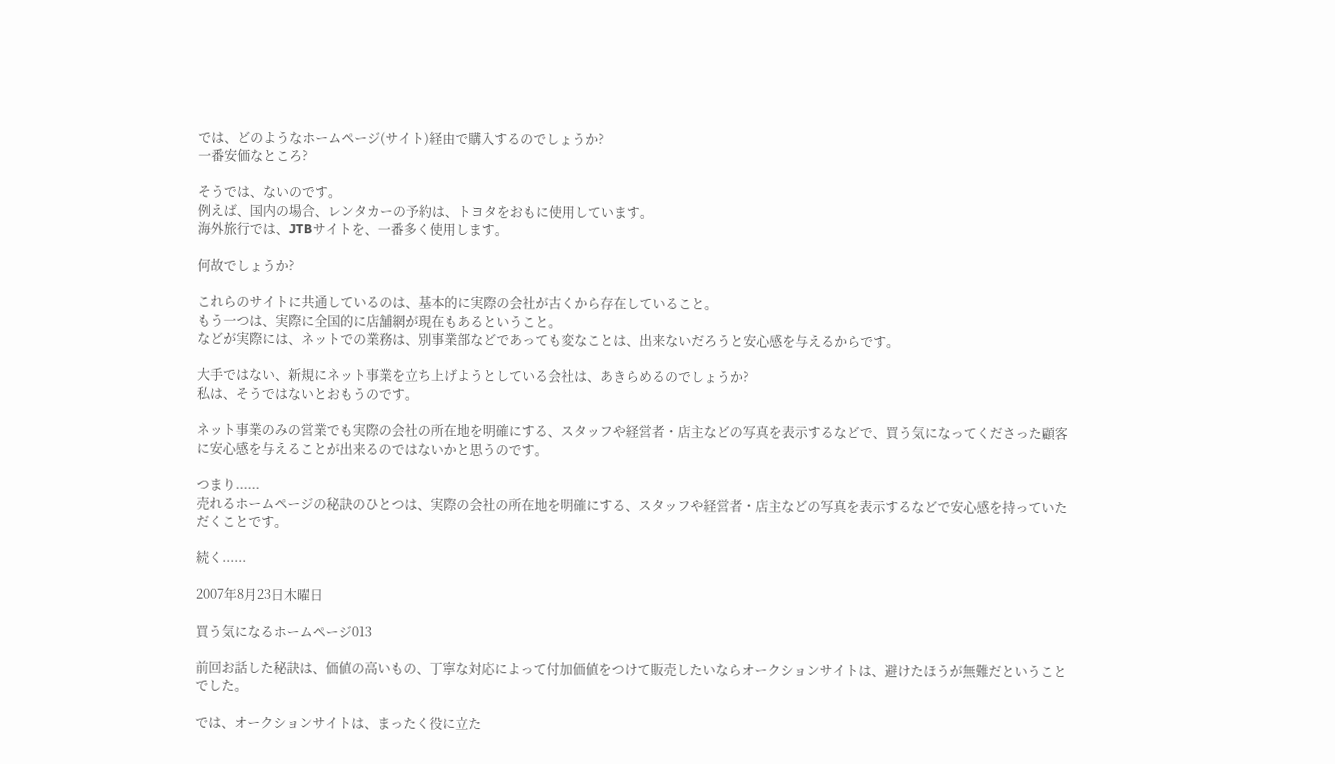では、どのようなホームページ(サイト)経由で購入するのでしょうか?
一番安価なところ?

そうでは、ないのです。
例えば、国内の場合、レンタカーの予約は、トヨタをおもに使用しています。
海外旅行では、JTBサイトを、一番多く使用します。

何故でしょうか?

これらのサイトに共通しているのは、基本的に実際の会社が古くから存在していること。
もう一つは、実際に全国的に店舗網が現在もあるということ。
などが実際には、ネットでの業務は、別事業部などであっても変なことは、出来ないだろうと安心感を与えるからです。

大手ではない、新規にネット事業を立ち上げようとしている会社は、あきらめるのでしょうか?
私は、そうではないとおもうのです。

ネット事業のみの営業でも実際の会社の所在地を明確にする、スタッフや経営者・店主などの写真を表示するなどで、買う気になってくださった顧客に安心感を与えることが出来るのではないかと思うのです。

つまり......
売れるホームページの秘訣のひとつは、実際の会社の所在地を明確にする、スタッフや経営者・店主などの写真を表示するなどで安心感を持っていただくことです。

続く......

2007年8月23日木曜日

買う気になるホームページ013

前回お話した秘訣は、価値の高いもの、丁寧な対応によって付加価値をつけて販売したいならオークションサイトは、避けたほうが無難だということでした。

では、オークションサイトは、まったく役に立た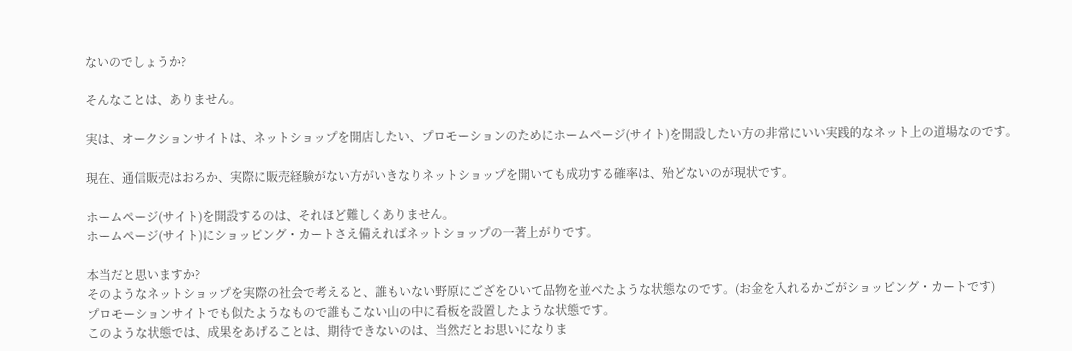ないのでしょうか?

そんなことは、ありません。

実は、オークションサイトは、ネットショップを開店したい、プロモーションのためにホームページ(サイト)を開設したい方の非常にいい実践的なネット上の道場なのです。

現在、通信販売はおろか、実際に販売経験がない方がいきなりネットショップを開いても成功する確率は、殆どないのが現状です。

ホームページ(サイト)を開設するのは、それほど難しくありません。
ホームページ(サイト)にショッピング・カートさえ備えればネットショップの一著上がりです。

本当だと思いますか?
そのようなネットショップを実際の社会で考えると、誰もいない野原にござをひいて品物を並べたような状態なのです。(お金を入れるかごがショッピング・カートです)
プロモーションサイトでも似たようなもので誰もこない山の中に看板を設置したような状態です。
このような状態では、成果をあげることは、期待できないのは、当然だとお思いになりま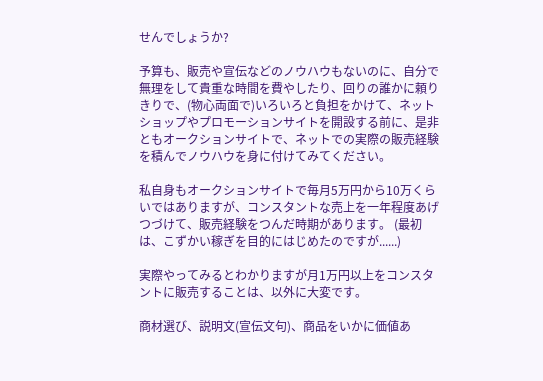せんでしょうか?

予算も、販売や宣伝などのノウハウもないのに、自分で無理をして貴重な時間を費やしたり、回りの誰かに頼りきりで、(物心両面で)いろいろと負担をかけて、ネットショップやプロモーションサイトを開設する前に、是非ともオークションサイトで、ネットでの実際の販売経験を積んでノウハウを身に付けてみてください。

私自身もオークションサイトで毎月5万円から10万くらいではありますが、コンスタントな売上を一年程度あげつづけて、販売経験をつんだ時期があります。 (最初は、こずかい稼ぎを目的にはじめたのですが......)

実際やってみるとわかりますが月1万円以上をコンスタントに販売することは、以外に大変です。

商材選び、説明文(宣伝文句)、商品をいかに価値あ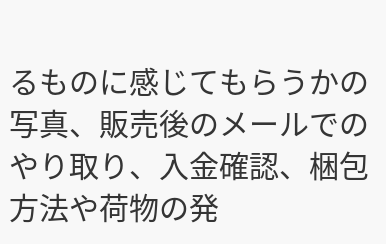るものに感じてもらうかの写真、販売後のメールでのやり取り、入金確認、梱包方法や荷物の発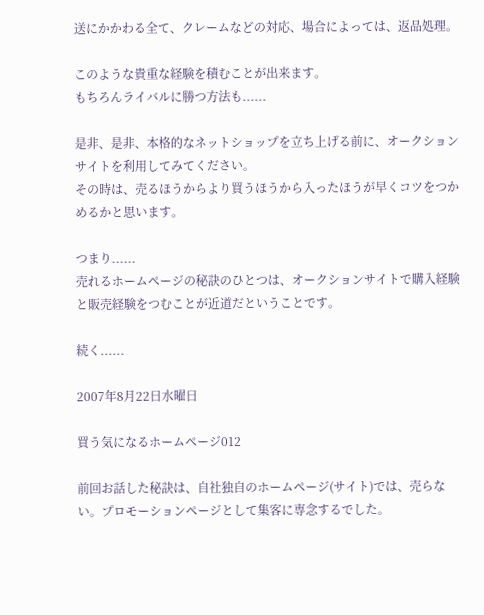送にかかわる全て、クレームなどの対応、場合によっては、返品処理。

このような貴重な経験を積むことが出来ます。
もちろんライバルに勝つ方法も......

是非、是非、本格的なネットショップを立ち上げる前に、オークションサイトを利用してみてください。
その時は、売るほうからより買うほうから入ったほうが早くコツをつかめるかと思います。

つまり......
売れるホームページの秘訣のひとつは、オークションサイトで購入経験と販売経験をつむことが近道だということです。

続く......

2007年8月22日水曜日

買う気になるホームページ012

前回お話した秘訣は、自社独自のホームページ(サイト)では、売らない。プロモーションページとして集客に専念するでした。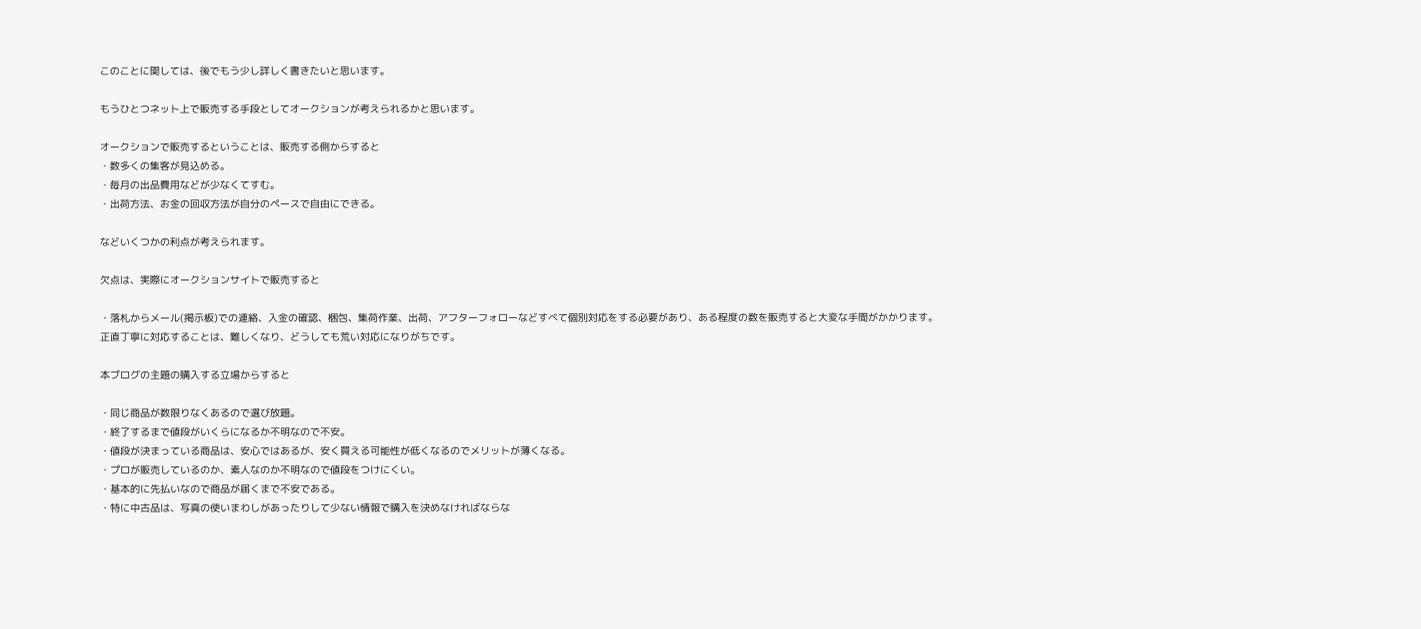このことに関しては、後でもう少し詳しく書きたいと思います。

もうひとつネット上で販売する手段としてオークションが考えられるかと思います。

オークションで販売するということは、販売する側からすると
・数多くの集客が見込める。
・毎月の出品費用などが少なくてすむ。
・出荷方法、お金の回収方法が自分のペースで自由にできる。

などいくつかの利点が考えられます。

欠点は、実際にオークションサイトで販売すると

・落札からメール(掲示板)での連絡、入金の確認、梱包、集荷作業、出荷、アフターフォローなどすべて個別対応をする必要があり、ある程度の数を販売すると大変な手間がかかります。
正直丁寧に対応することは、難しくなり、どうしても荒い対応になりがちです。

本ブログの主題の購入する立場からすると

・同じ商品が数限りなくあるので選び放題。
・終了するまで値段がいくらになるか不明なので不安。
・値段が決まっている商品は、安心ではあるが、安く買える可能性が低くなるのでメリットが薄くなる。
・プロが販売しているのか、素人なのか不明なので値段をつけにくい。
・基本的に先払いなので商品が届くまで不安である。
・特に中古品は、写真の使いまわしがあったりして少ない情報で購入を決めなければならな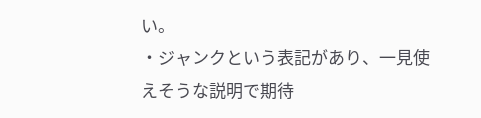い。
・ジャンクという表記があり、一見使えそうな説明で期待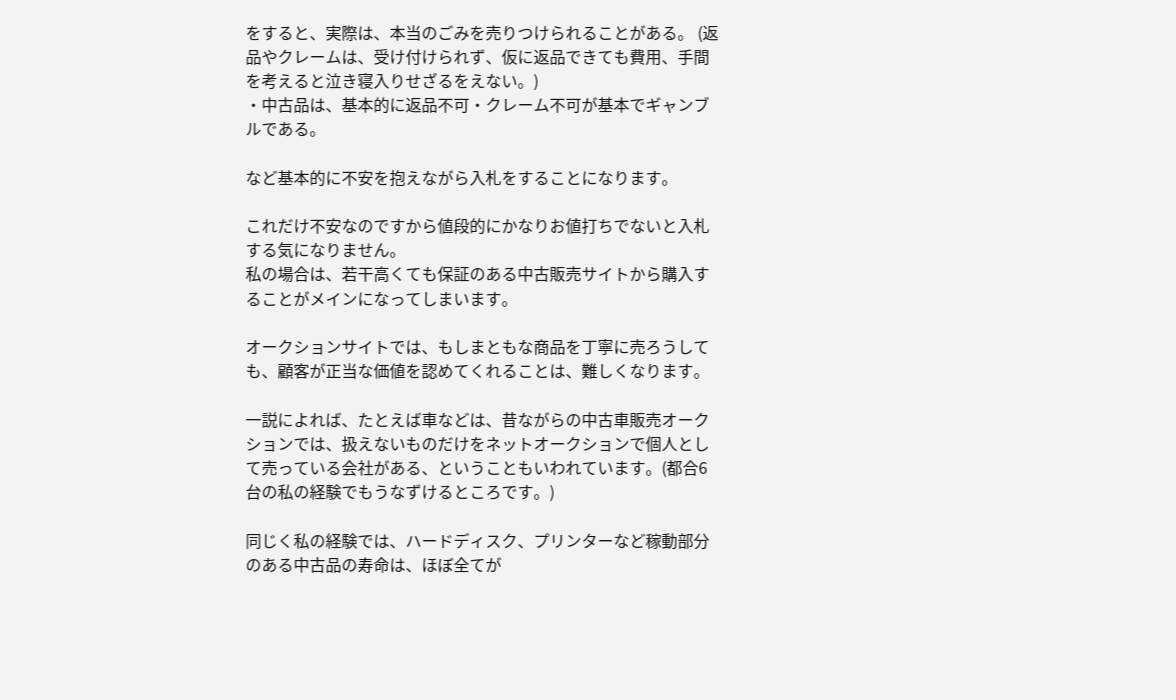をすると、実際は、本当のごみを売りつけられることがある。 (返品やクレームは、受け付けられず、仮に返品できても費用、手間を考えると泣き寝入りせざるをえない。)
・中古品は、基本的に返品不可・クレーム不可が基本でギャンブルである。

など基本的に不安を抱えながら入札をすることになります。

これだけ不安なのですから値段的にかなりお値打ちでないと入札する気になりません。
私の場合は、若干高くても保証のある中古販売サイトから購入することがメインになってしまいます。

オークションサイトでは、もしまともな商品を丁寧に売ろうしても、顧客が正当な価値を認めてくれることは、難しくなります。

一説によれば、たとえば車などは、昔ながらの中古車販売オークションでは、扱えないものだけをネットオークションで個人として売っている会社がある、ということもいわれています。(都合6台の私の経験でもうなずけるところです。)

同じく私の経験では、ハードディスク、プリンターなど稼動部分のある中古品の寿命は、ほぼ全てが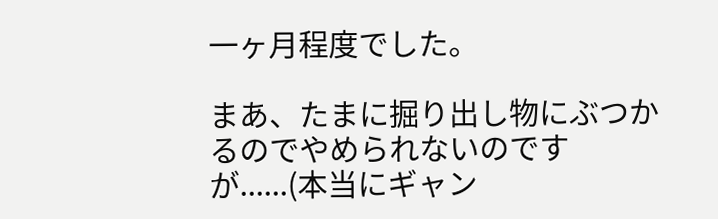一ヶ月程度でした。

まあ、たまに掘り出し物にぶつかるのでやめられないのですが......(本当にギャン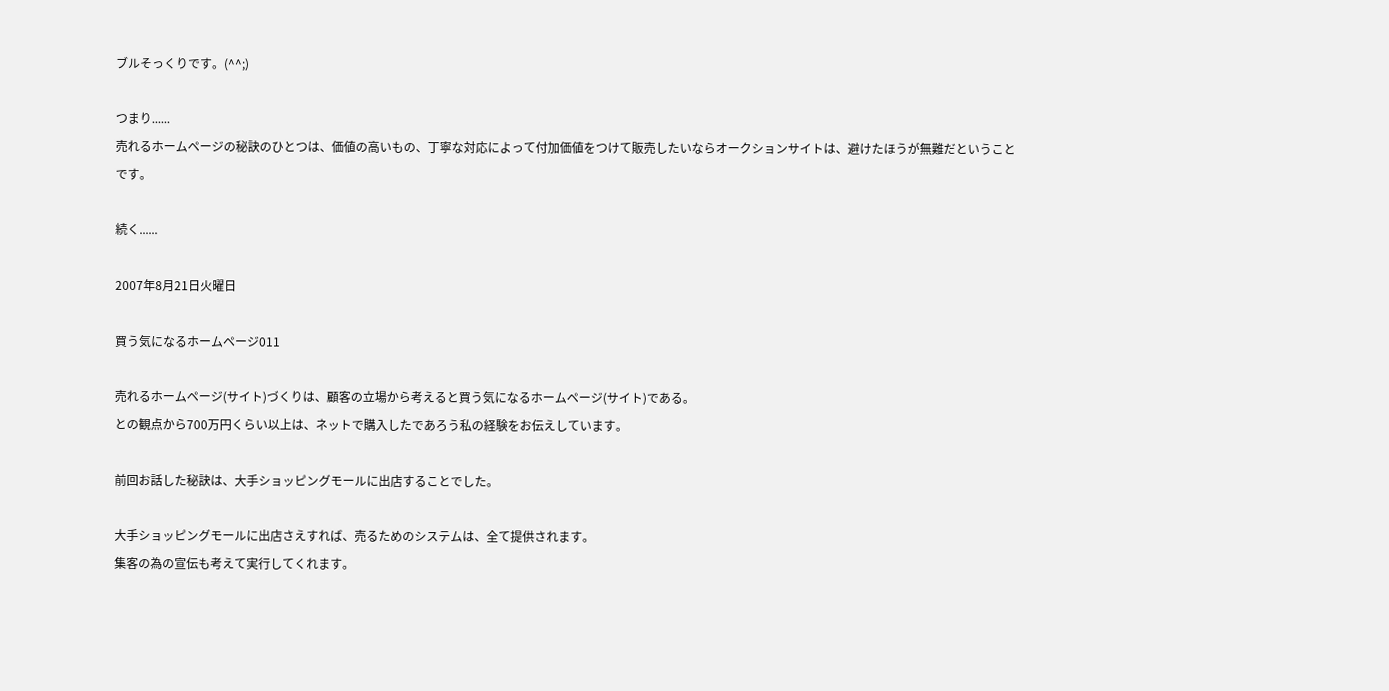ブルそっくりです。(^^;)

つまり......
売れるホームページの秘訣のひとつは、価値の高いもの、丁寧な対応によって付加価値をつけて販売したいならオークションサイトは、避けたほうが無難だということです。

続く......

2007年8月21日火曜日

買う気になるホームページ011

売れるホームページ(サイト)づくりは、顧客の立場から考えると買う気になるホームページ(サイト)である。
との観点から700万円くらい以上は、ネットで購入したであろう私の経験をお伝えしています。

前回お話した秘訣は、大手ショッピングモールに出店することでした。

大手ショッピングモールに出店さえすれば、売るためのシステムは、全て提供されます。
集客の為の宣伝も考えて実行してくれます。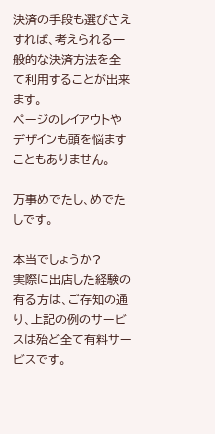決済の手段も選びさえすれば、考えられる一般的な決済方法を全て利用することが出来ます。
ページのレイアウトやデザインも頭を悩ますこともありません。

万事めでたし、めでたしです。

本当でしょうか?
実際に出店した経験の有る方は、ご存知の通り、上記の例のサービスは殆ど全て有料サービスです。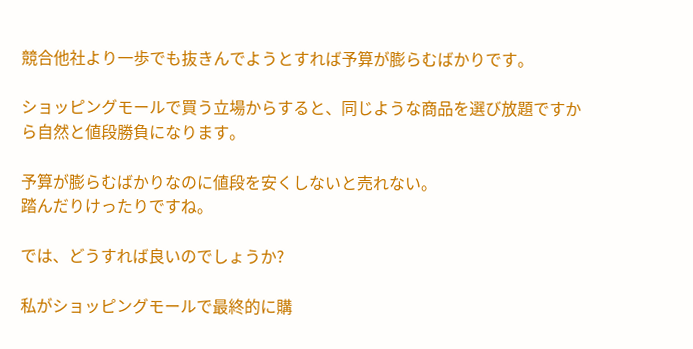競合他社より一歩でも抜きんでようとすれば予算が膨らむばかりです。

ショッピングモールで買う立場からすると、同じような商品を選び放題ですから自然と値段勝負になります。

予算が膨らむばかりなのに値段を安くしないと売れない。
踏んだりけったりですね。

では、どうすれば良いのでしょうか?

私がショッピングモールで最終的に購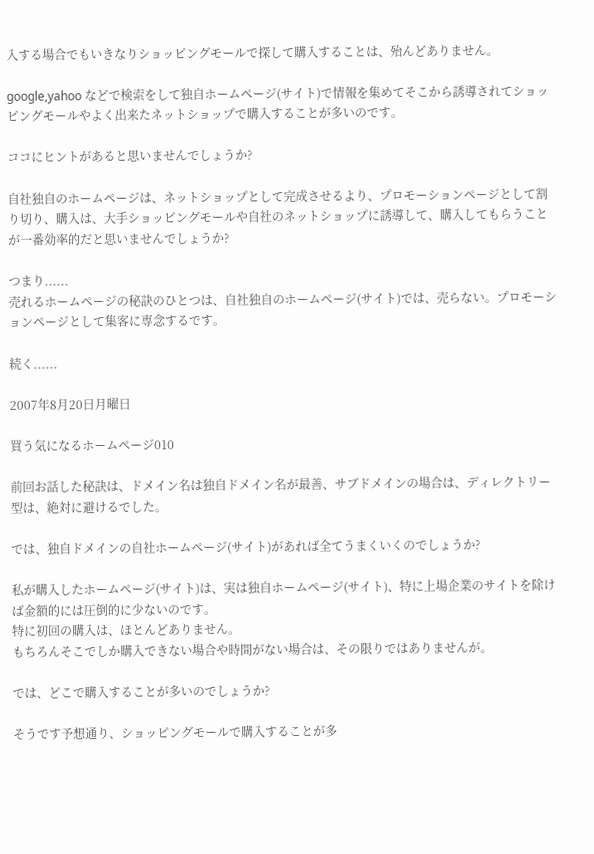入する場合でもいきなりショッピングモールで探して購入することは、殆んどありません。

google,yahoo などで検索をして独自ホームページ(サイト)で情報を集めてそこから誘導されてショッピングモールやよく出来たネットショップで購入することが多いのです。

ココにヒントがあると思いませんでしょうか?

自社独自のホームページは、ネットショップとして完成させるより、プロモーションページとして割り切り、購入は、大手ショッピングモールや自社のネットショップに誘導して、購入してもらうことが一番効率的だと思いませんでしょうか?

つまり......
売れるホームページの秘訣のひとつは、自社独自のホームページ(サイト)では、売らない。プロモーションページとして集客に専念するです。

続く......

2007年8月20日月曜日

買う気になるホームページ010

前回お話した秘訣は、ドメイン名は独自ドメイン名が最善、サブドメインの場合は、ディレクトリー型は、絶対に避けるでした。

では、独自ドメインの自社ホームページ(サイト)があれば全てうまくいくのでしょうか?

私が購入したホームページ(サイト)は、実は独自ホームページ(サイト)、特に上場企業のサイトを除けば金額的には圧倒的に少ないのです。
特に初回の購入は、ほとんどありません。
もちろんそこでしか購入できない場合や時間がない場合は、その限りではありませんが。

では、どこで購入することが多いのでしょうか?

そうです予想通り、ショッピングモールで購入することが多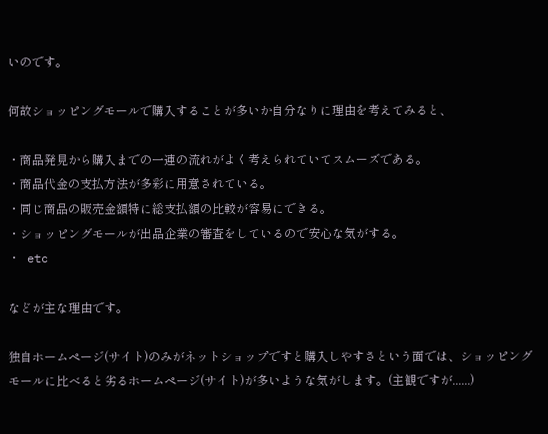いのです。

何故ショッピングモールで購入することが多いか自分なりに理由を考えてみると、

・商品発見から購入までの一連の流れがよく考えられていてスムーズである。
・商品代金の支払方法が多彩に用意されている。
・同じ商品の販売金額特に総支払額の比較が容易にできる。
・ショッピングモールが出品企業の審査をしているので安心な気がする。
・ etc

などが主な理由です。

独自ホームページ(サイト)のみがネットショップですと購入しやすさという面では、ショッピングモールに比べると劣るホームページ(サイト)が多いような気がします。(主観ですが......)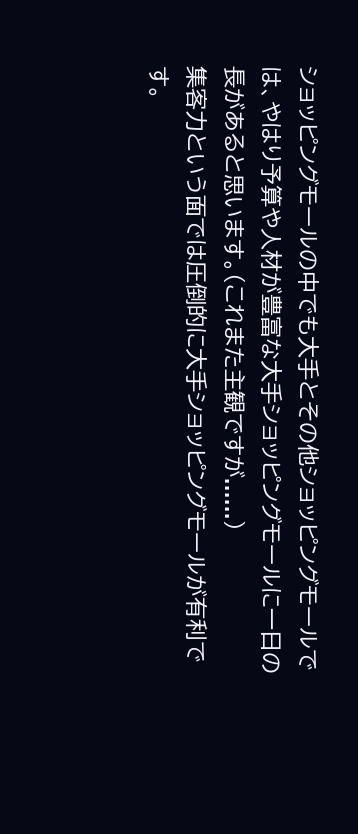ショッピングモールの中でも大手とその他ショッピングモールでは、やはり予算や人材が豊富な大手ショッピングモールに一日の長があると思います。(これまた主観ですが......)
集客力という面では圧倒的に大手ショッピングモールが有利です。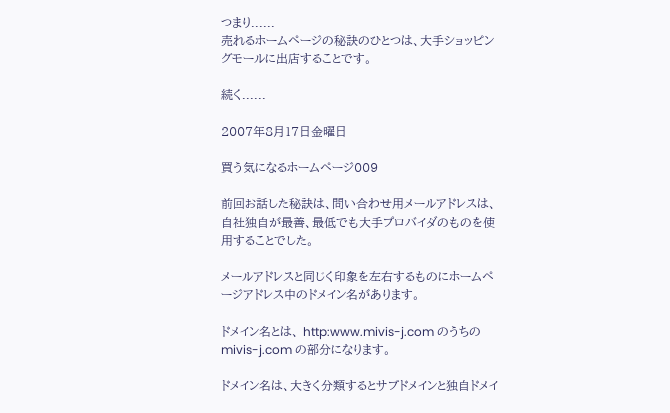つまり......
売れるホームページの秘訣のひとつは、大手ショッピングモールに出店することです。

続く......

2007年8月17日金曜日

買う気になるホームページ009

前回お話した秘訣は、問い合わせ用メールアドレスは、自社独自が最善、最低でも大手プロバイダのものを使用することでした。

メールアドレスと同じく印象を左右するものにホームページアドレス中のドメイン名があります。

ドメイン名とは、 http:www.mivis-j.com のうちの mivis-j.com の部分になります。

ドメイン名は、大きく分類するとサブドメインと独自ドメイ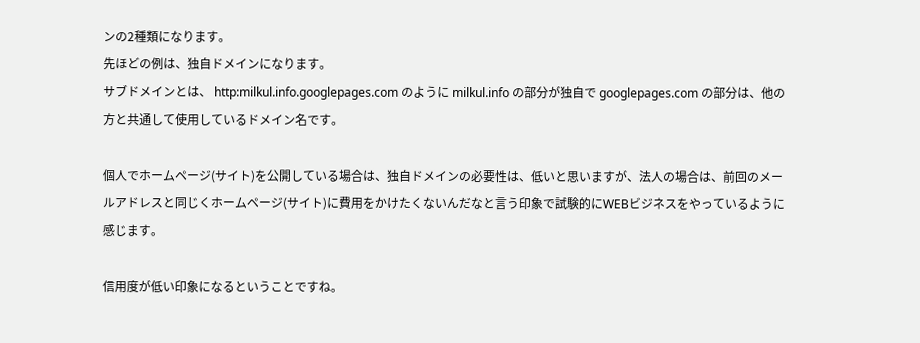ンの2種類になります。
先ほどの例は、独自ドメインになります。
サブドメインとは、 http:milkul.info.googlepages.com のように milkul.info の部分が独自で googlepages.com の部分は、他の方と共通して使用しているドメイン名です。

個人でホームページ(サイト)を公開している場合は、独自ドメインの必要性は、低いと思いますが、法人の場合は、前回のメールアドレスと同じくホームページ(サイト)に費用をかけたくないんだなと言う印象で試験的にWEBビジネスをやっているように感じます。

信用度が低い印象になるということですね。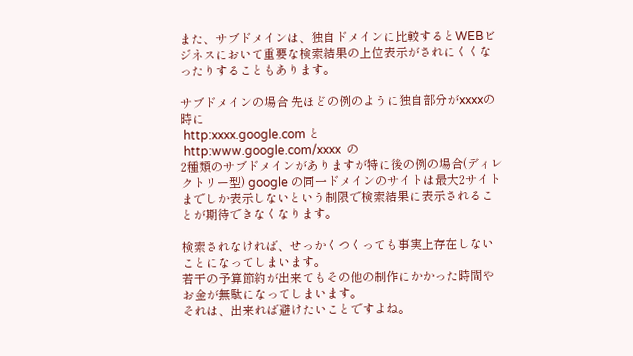また、サブドメインは、独自ドメインに比較するとWEBビジネスにおいて重要な検索結果の上位表示がされにくくなったりすることもあります。

サブドメインの場合 先ほどの例のように独自部分がxxxxの時に
 http:xxxx.google.com と
 http:www.google.com/xxxx  の
2種類のサブドメインがありますが特に後の例の場合(ディレクトリー型) google の同一ドメインのサイトは最大2サイトまでしか表示しないという制限で検索結果に表示されることが期待できなくなります。

検索されなければ、せっかくつくっても事実上存在しないことになってしまいます。
若干の予算節約が出来てもその他の制作にかかった時間やお金が無駄になってしまいます。
それは、出来れば避けたいことですよね。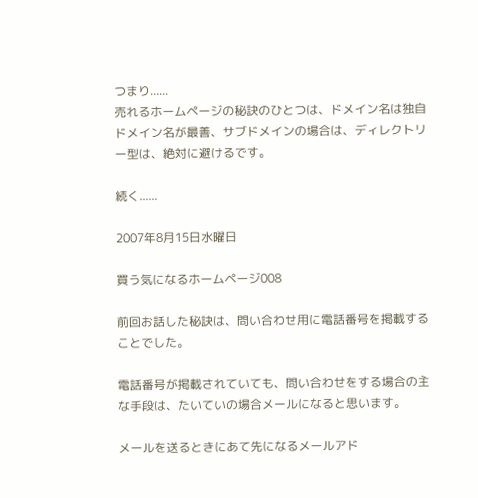つまり......
売れるホームページの秘訣のひとつは、ドメイン名は独自ドメイン名が最善、サブドメインの場合は、ディレクトリー型は、絶対に避けるです。

続く......

2007年8月15日水曜日

買う気になるホームページ008

前回お話した秘訣は、問い合わせ用に電話番号を掲載することでした。

電話番号が掲載されていても、問い合わせをする場合の主な手段は、たいていの場合メールになると思います。

メールを送るときにあて先になるメールアド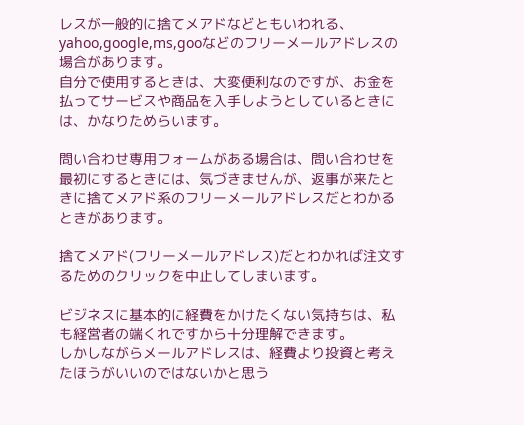レスが一般的に捨てメアドなどともいわれる、yahoo,google,ms,gooなどのフリーメールアドレスの場合があります。
自分で使用するときは、大変便利なのですが、お金を払ってサービスや商品を入手しようとしているときには、かなりためらいます。

問い合わせ専用フォームがある場合は、問い合わせを最初にするときには、気づきませんが、返事が来たときに捨てメアド系のフリーメールアドレスだとわかるときがあります。

捨てメアド(フリーメールアドレス)だとわかれば注文するためのクリックを中止してしまいます。

ビジネスに基本的に経費をかけたくない気持ちは、私も経営者の端くれですから十分理解できます。
しかしながらメールアドレスは、経費より投資と考えたほうがいいのではないかと思う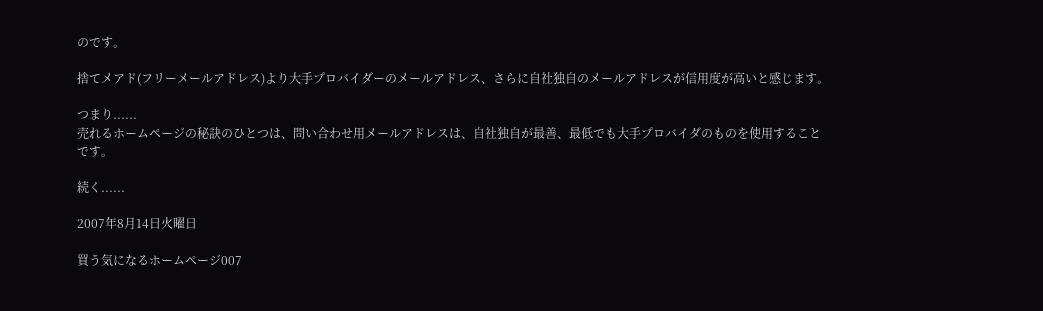のです。

捨てメアド(フリーメールアドレス)より大手プロバイダーのメールアドレス、さらに自社独自のメールアドレスが信用度が高いと感じます。

つまり......
売れるホームページの秘訣のひとつは、問い合わせ用メールアドレスは、自社独自が最善、最低でも大手プロバイダのものを使用することです。

続く......

2007年8月14日火曜日

買う気になるホームページ007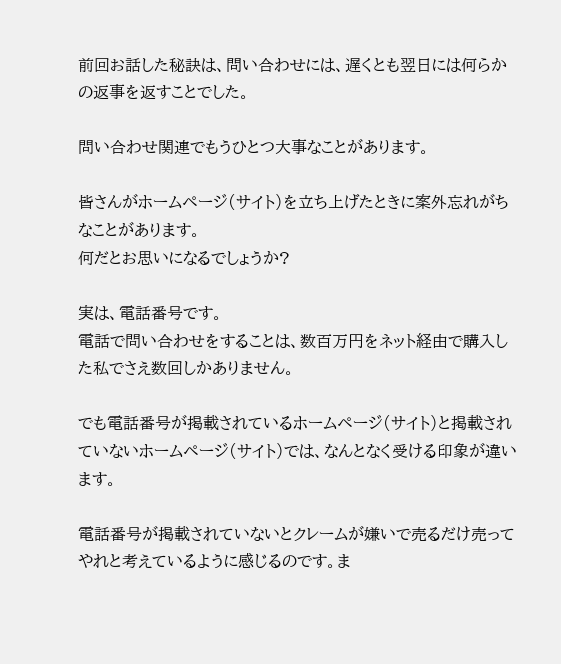前回お話した秘訣は、問い合わせには、遅くとも翌日には何らかの返事を返すことでした。

問い合わせ関連でもうひとつ大事なことがあります。

皆さんがホームページ(サイト)を立ち上げたときに案外忘れがちなことがあります。
何だとお思いになるでしょうか?

実は、電話番号です。
電話で問い合わせをすることは、数百万円をネット経由で購入した私でさえ数回しかありません。

でも電話番号が掲載されているホームページ(サイト)と掲載されていないホームページ(サイト)では、なんとなく受ける印象が違います。

電話番号が掲載されていないとクレームが嫌いで売るだけ売ってやれと考えているように感じるのです。ま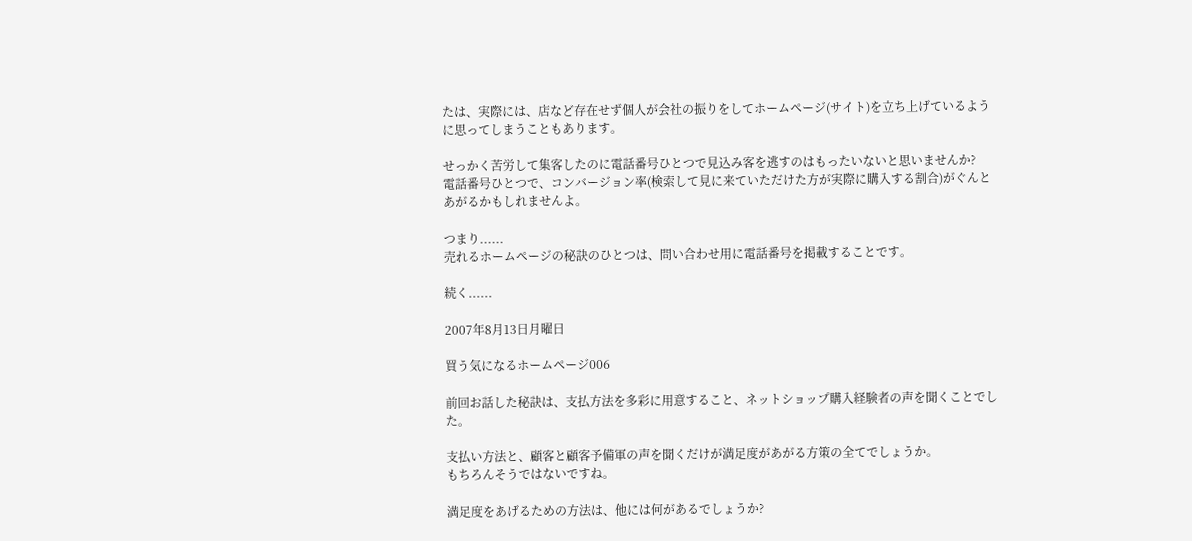たは、実際には、店など存在せず個人が会社の振りをしてホームページ(サイト)を立ち上げているように思ってしまうこともあります。

せっかく苦労して集客したのに電話番号ひとつで見込み客を逃すのはもったいないと思いませんか?
電話番号ひとつで、コンバージョン率(検索して見に来ていただけた方が実際に購入する割合)がぐんとあがるかもしれませんよ。

つまり......
売れるホームページの秘訣のひとつは、問い合わせ用に電話番号を掲載することです。

続く......

2007年8月13日月曜日

買う気になるホームページ006

前回お話した秘訣は、支払方法を多彩に用意すること、ネットショップ購入経験者の声を聞くことでした。

支払い方法と、顧客と顧客予備軍の声を聞くだけが満足度があがる方策の全てでしょうか。
もちろんそうではないですね。

満足度をあげるための方法は、他には何があるでしょうか?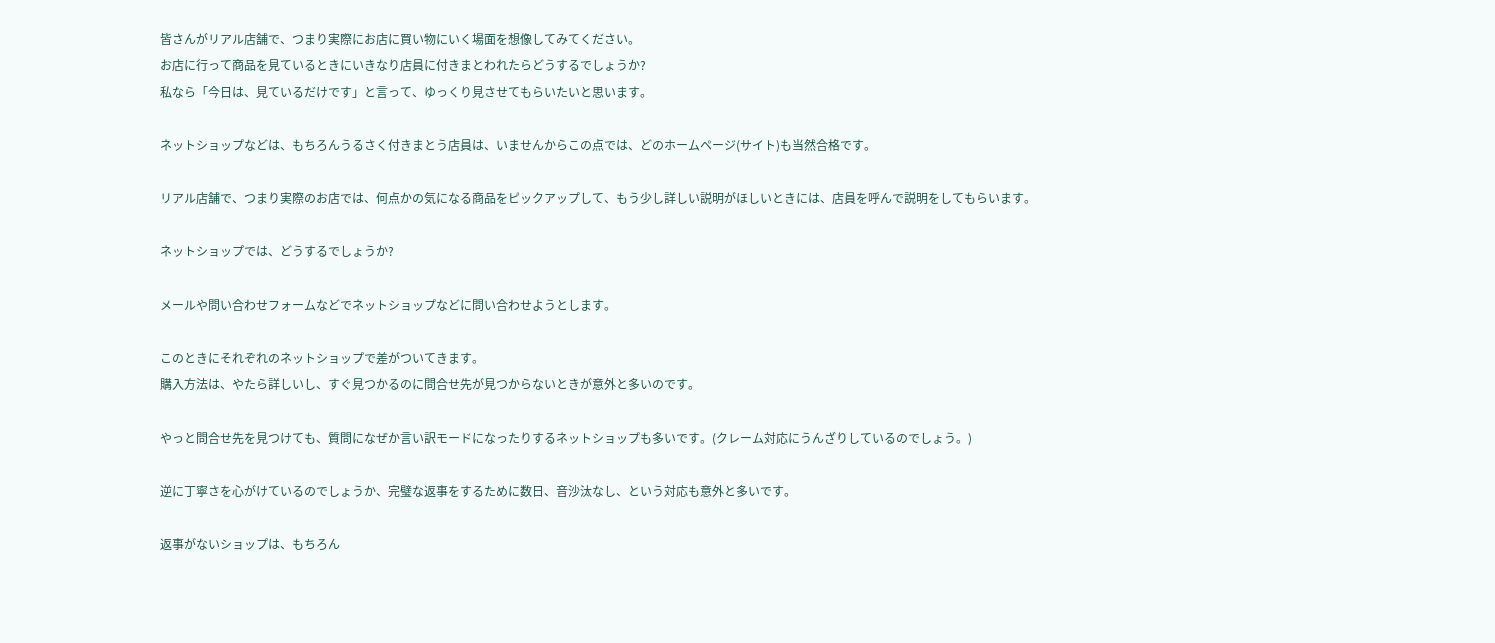皆さんがリアル店舗で、つまり実際にお店に買い物にいく場面を想像してみてください。
お店に行って商品を見ているときにいきなり店員に付きまとわれたらどうするでしょうか?
私なら「今日は、見ているだけです」と言って、ゆっくり見させてもらいたいと思います。

ネットショップなどは、もちろんうるさく付きまとう店員は、いませんからこの点では、どのホームページ(サイト)も当然合格です。

リアル店舗で、つまり実際のお店では、何点かの気になる商品をピックアップして、もう少し詳しい説明がほしいときには、店員を呼んで説明をしてもらいます。

ネットショップでは、どうするでしょうか?

メールや問い合わせフォームなどでネットショップなどに問い合わせようとします。

このときにそれぞれのネットショップで差がついてきます。
購入方法は、やたら詳しいし、すぐ見つかるのに問合せ先が見つからないときが意外と多いのです。

やっと問合せ先を見つけても、質問になぜか言い訳モードになったりするネットショップも多いです。(クレーム対応にうんざりしているのでしょう。)

逆に丁寧さを心がけているのでしょうか、完璧な返事をするために数日、音沙汰なし、という対応も意外と多いです。

返事がないショップは、もちろん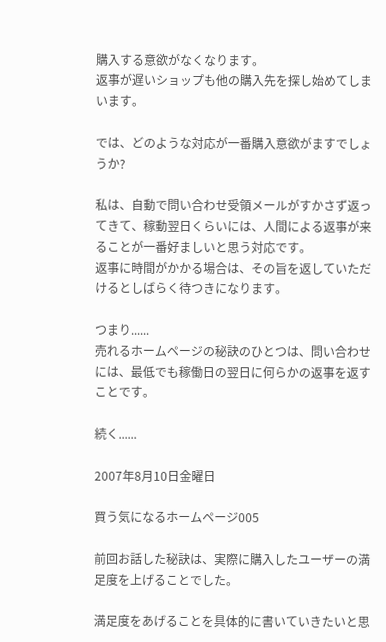購入する意欲がなくなります。
返事が遅いショップも他の購入先を探し始めてしまいます。

では、どのような対応が一番購入意欲がますでしょうか?

私は、自動で問い合わせ受領メールがすかさず返ってきて、稼動翌日くらいには、人間による返事が来ることが一番好ましいと思う対応です。
返事に時間がかかる場合は、その旨を返していただけるとしばらく待つきになります。

つまり......
売れるホームページの秘訣のひとつは、問い合わせには、最低でも稼働日の翌日に何らかの返事を返すことです。

続く......

2007年8月10日金曜日

買う気になるホームページ005

前回お話した秘訣は、実際に購入したユーザーの満足度を上げることでした。

満足度をあげることを具体的に書いていきたいと思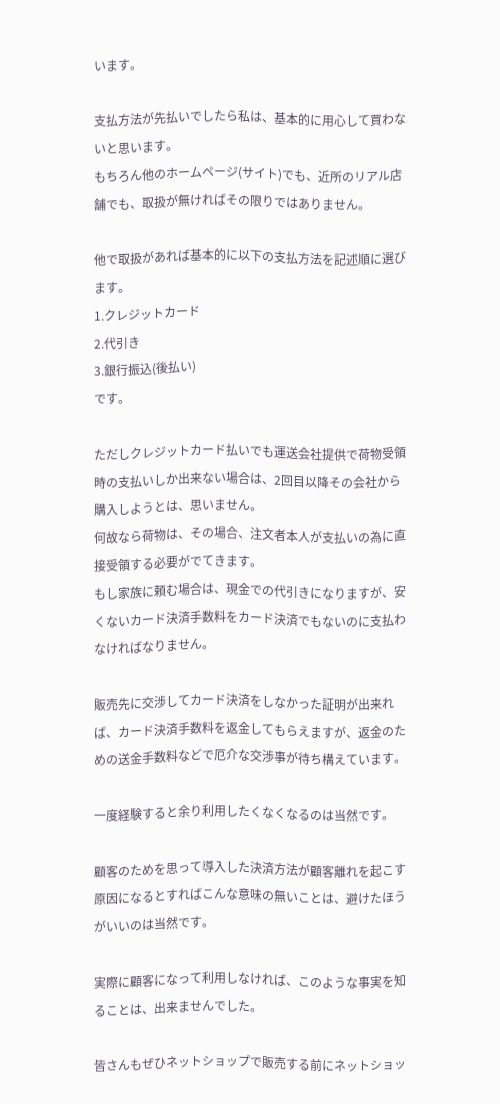います。

支払方法が先払いでしたら私は、基本的に用心して買わないと思います。
もちろん他のホームページ(サイト)でも、近所のリアル店舗でも、取扱が無ければその限りではありません。

他で取扱があれば基本的に以下の支払方法を記述順に選びます。
1.クレジットカード
2.代引き
3.銀行振込(後払い)
です。

ただしクレジットカード払いでも運送会社提供で荷物受領時の支払いしか出来ない場合は、2回目以降その会社から購入しようとは、思いません。
何故なら荷物は、その場合、注文者本人が支払いの為に直接受領する必要がでてきます。
もし家族に頼む場合は、現金での代引きになりますが、安くないカード決済手数料をカード決済でもないのに支払わなければなりません。

販売先に交渉してカード決済をしなかった証明が出来れば、カード決済手数料を返金してもらえますが、返金のための送金手数料などで厄介な交渉事が待ち構えています。

一度経験すると余り利用したくなくなるのは当然です。

顧客のためを思って導入した決済方法が顧客離れを起こす原因になるとすればこんな意味の無いことは、避けたほうがいいのは当然です。

実際に顧客になって利用しなければ、このような事実を知ることは、出来ませんでした。

皆さんもぜひネットショップで販売する前にネットショッ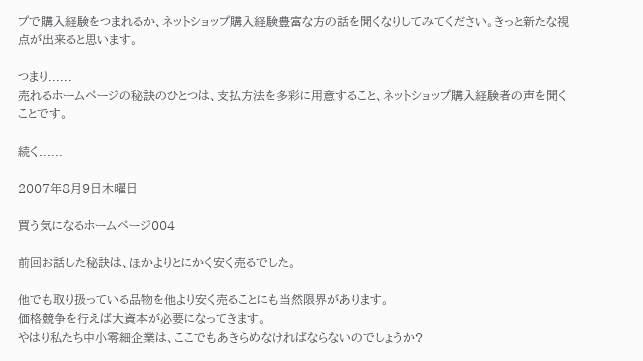プで購入経験をつまれるか、ネットショップ購入経験豊富な方の話を聞くなりしてみてください。きっと新たな視点が出来ると思います。

つまり......
売れるホームページの秘訣のひとつは、支払方法を多彩に用意すること、ネットショップ購入経験者の声を聞くことです。

続く......

2007年8月9日木曜日

買う気になるホームページ004

前回お話した秘訣は、ほかよりとにかく安く売るでした。

他でも取り扱っている品物を他より安く売ることにも当然限界があります。
価格競争を行えば大資本が必要になってきます。
やはり私たち中小零細企業は、ここでもあきらめなければならないのでしょうか?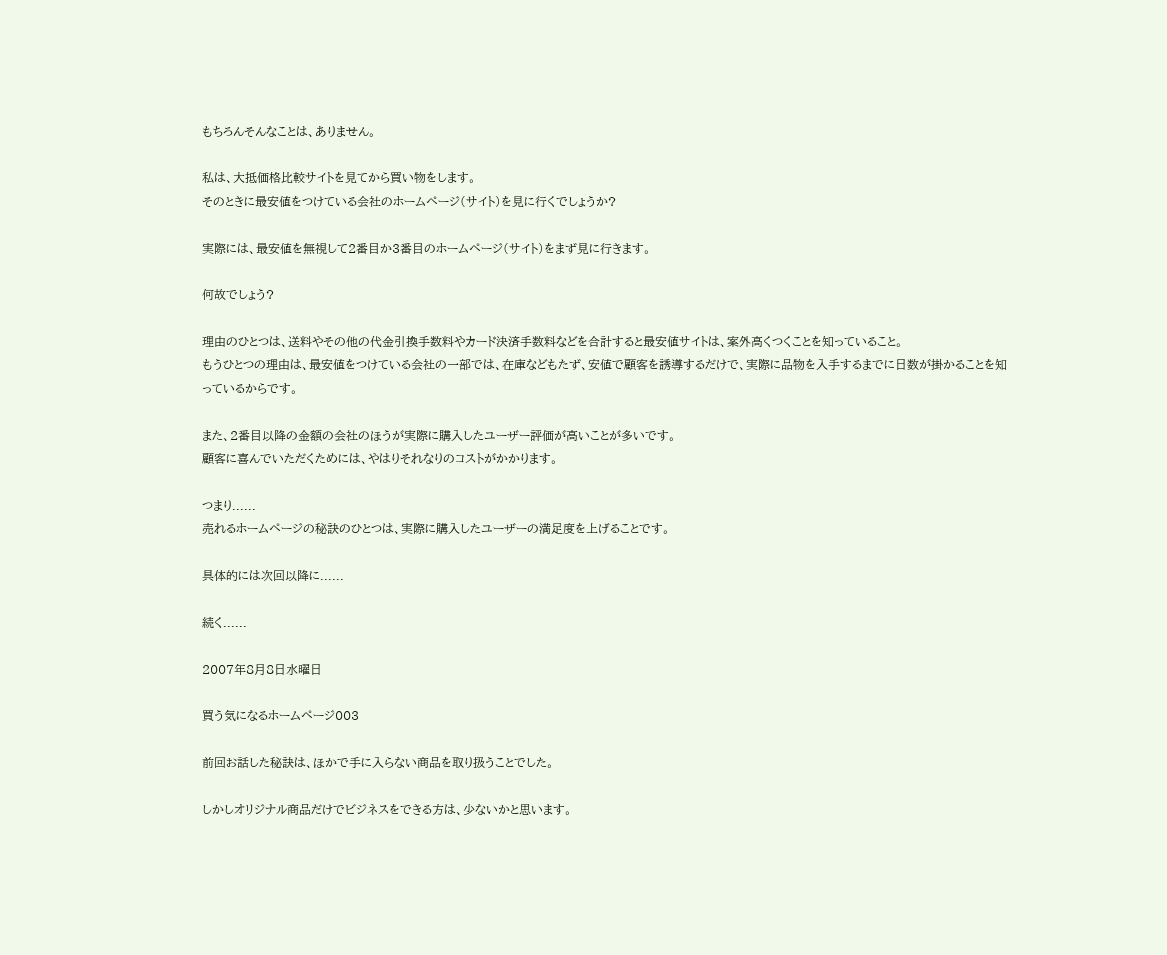もちろんそんなことは、ありません。

私は、大抵価格比較サイトを見てから買い物をします。
そのときに最安値をつけている会社のホームページ(サイト)を見に行くでしょうか?

実際には、最安値を無視して2番目か3番目のホームページ(サイト)をまず見に行きます。

何故でしょう?

理由のひとつは、送料やその他の代金引換手数料やカード決済手数料などを合計すると最安値サイトは、案外高くつくことを知っていること。
もうひとつの理由は、最安値をつけている会社の一部では、在庫などもたず、安値で顧客を誘導するだけで、実際に品物を入手するまでに日数が掛かることを知っているからです。

また、2番目以降の金額の会社のほうが実際に購入したユーザー評価が高いことが多いです。
顧客に喜んでいただくためには、やはりそれなりのコストがかかります。

つまり......
売れるホームページの秘訣のひとつは、実際に購入したユーザーの満足度を上げることです。

具体的には次回以降に......

続く......

2007年8月8日水曜日

買う気になるホームページ003

前回お話した秘訣は、ほかで手に入らない商品を取り扱うことでした。

しかしオリジナル商品だけでビジネスをできる方は、少ないかと思います。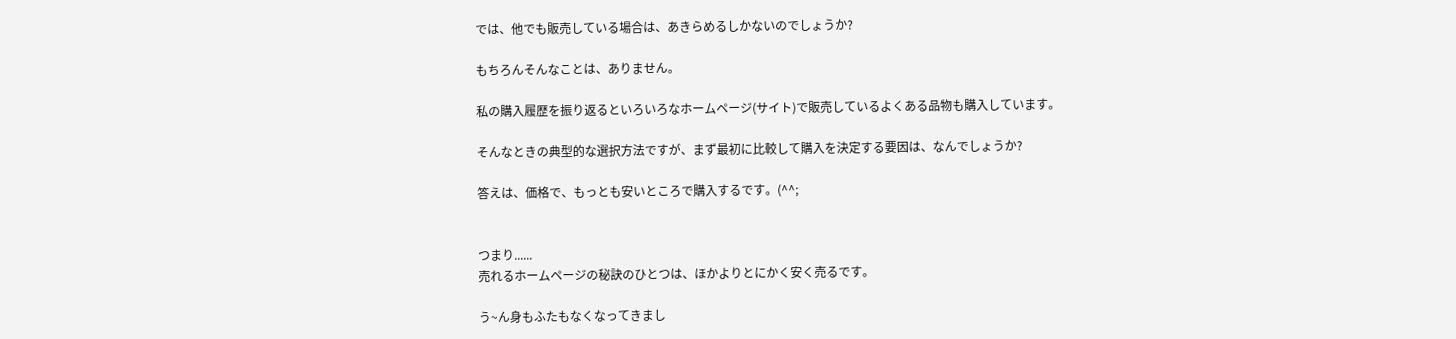では、他でも販売している場合は、あきらめるしかないのでしょうか?

もちろんそんなことは、ありません。

私の購入履歴を振り返るといろいろなホームページ(サイト)で販売しているよくある品物も購入しています。

そんなときの典型的な選択方法ですが、まず最初に比較して購入を決定する要因は、なんでしょうか?

答えは、価格で、もっとも安いところで購入するです。(^^;


つまり......
売れるホームページの秘訣のひとつは、ほかよりとにかく安く売るです。

う~ん身もふたもなくなってきまし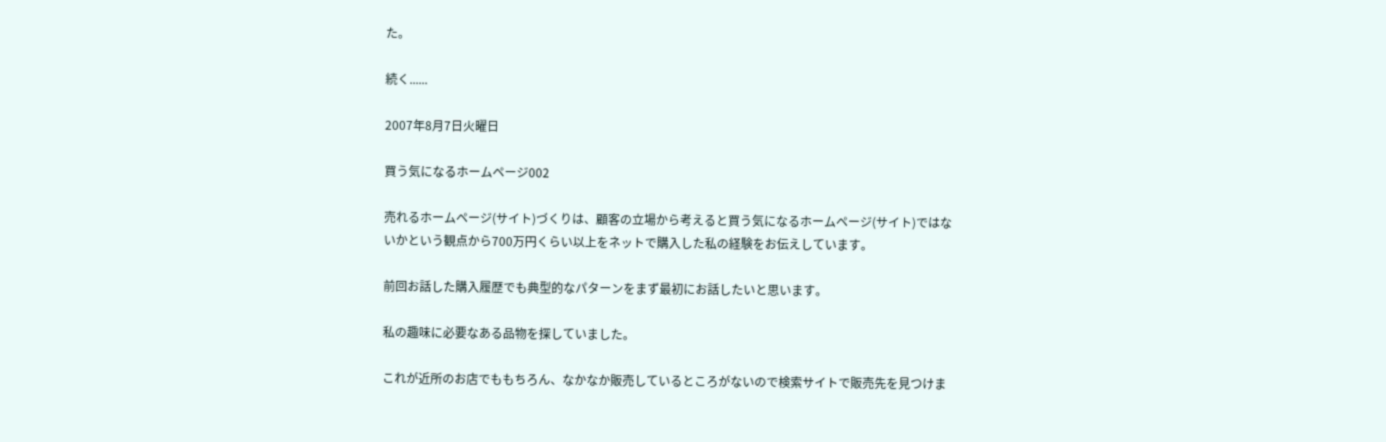た。

続く......

2007年8月7日火曜日

買う気になるホームページ002

売れるホームページ(サイト)づくりは、顧客の立場から考えると買う気になるホームページ(サイト)ではないかという観点から700万円くらい以上をネットで購入した私の経験をお伝えしています。

前回お話した購入履歴でも典型的なパターンをまず最初にお話したいと思います。

私の趣味に必要なある品物を探していました。

これが近所のお店でももちろん、なかなか販売しているところがないので検索サイトで販売先を見つけま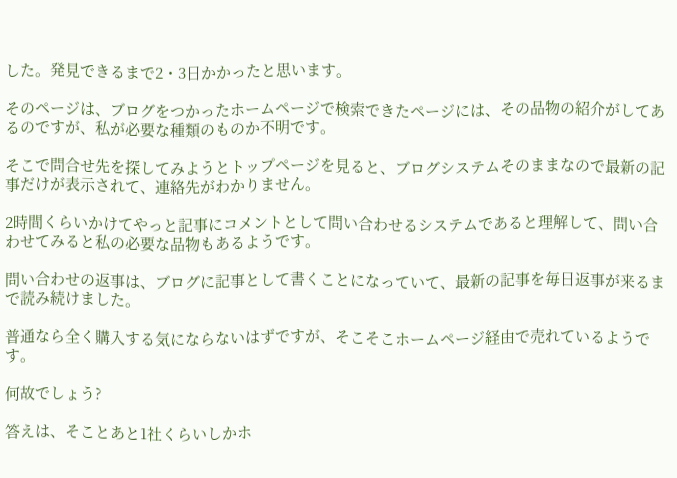した。発見できるまで2・3日かかったと思います。

そのページは、ブログをつかったホームページで検索できたページには、その品物の紹介がしてあるのですが、私が必要な種類のものか不明です。

そこで問合せ先を探してみようとトップページを見ると、ブログシステムそのままなので最新の記事だけが表示されて、連絡先がわかりません。

2時間くらいかけてやっと記事にコメントとして問い合わせるシステムであると理解して、問い合わせてみると私の必要な品物もあるようです。

問い合わせの返事は、ブログに記事として書くことになっていて、最新の記事を毎日返事が来るまで読み続けました。

普通なら全く購入する気にならないはずですが、そこそこホームページ経由で売れているようです。

何故でしょう?

答えは、そことあと1社くらいしかホ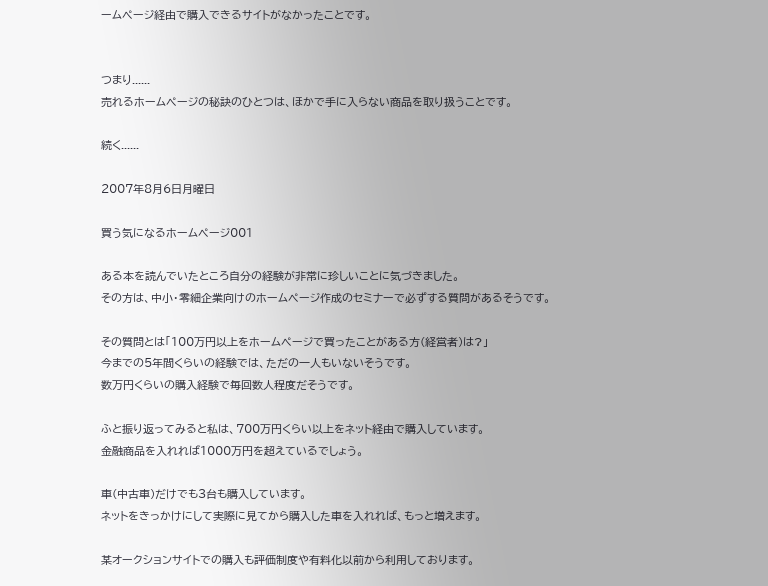ームページ経由で購入できるサイトがなかったことです。


つまり......
売れるホームページの秘訣のひとつは、ほかで手に入らない商品を取り扱うことです。

続く......

2007年8月6日月曜日

買う気になるホームページ001

ある本を読んでいたところ自分の経験が非常に珍しいことに気づきました。
その方は、中小・零細企業向けのホームページ作成のセミナーで必ずする質問があるそうです。

その質問とは「100万円以上をホームページで買ったことがある方(経営者)は?」
今までの5年間くらいの経験では、ただの一人もいないそうです。
数万円くらいの購入経験で毎回数人程度だそうです。

ふと振り返ってみると私は、700万円くらい以上をネット経由で購入しています。
金融商品を入れれば1000万円を超えているでしょう。

車(中古車)だけでも3台も購入しています。
ネットをきっかけにして実際に見てから購入した車を入れれば、もっと増えます。

某オークションサイトでの購入も評価制度や有料化以前から利用しております。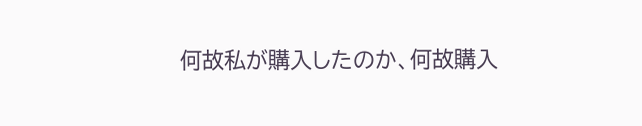何故私が購入したのか、何故購入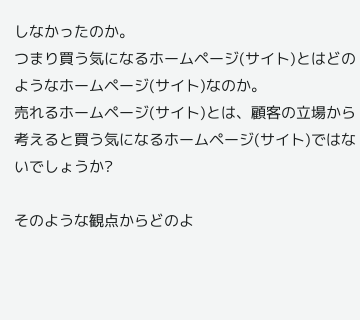しなかったのか。
つまり買う気になるホームページ(サイト)とはどのようなホームページ(サイト)なのか。
売れるホームページ(サイト)とは、顧客の立場から考えると買う気になるホームページ(サイト)ではないでしょうか?

そのような観点からどのよ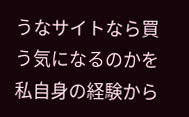うなサイトなら買う気になるのかを私自身の経験から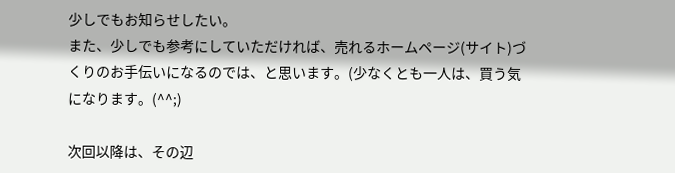少しでもお知らせしたい。
また、少しでも参考にしていただければ、売れるホームページ(サイト)づくりのお手伝いになるのでは、と思います。(少なくとも一人は、買う気になります。(^^;)

次回以降は、その辺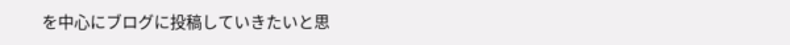を中心にブログに投稿していきたいと思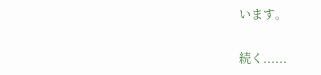います。

続く......